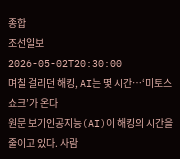종합
조선일보
2026-05-02T20:30:00
며칠 걸리던 해킹, AI는 몇 시간…‘미토스 쇼크’가 온다
원문 보기인공지능(AI)이 해킹의 시간을 줄이고 있다. 사람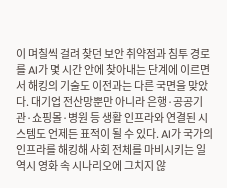이 며칠씩 걸려 찾던 보안 취약점과 침투 경로를 AI가 몇 시간 안에 찾아내는 단계에 이르면서 해킹의 기술도 이전과는 다른 국면을 맞았다. 대기업 전산망뿐만 아니라 은행·공공기관·쇼핑몰·병원 등 생활 인프라와 연결된 시스템도 언제든 표적이 될 수 있다. AI가 국가의 인프라를 해킹해 사회 전체를 마비시키는 일 역시 영화 속 시나리오에 그치지 않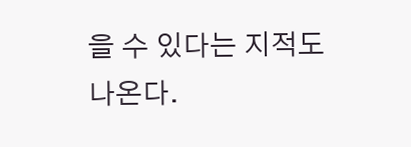을 수 있다는 지적도 나온다.